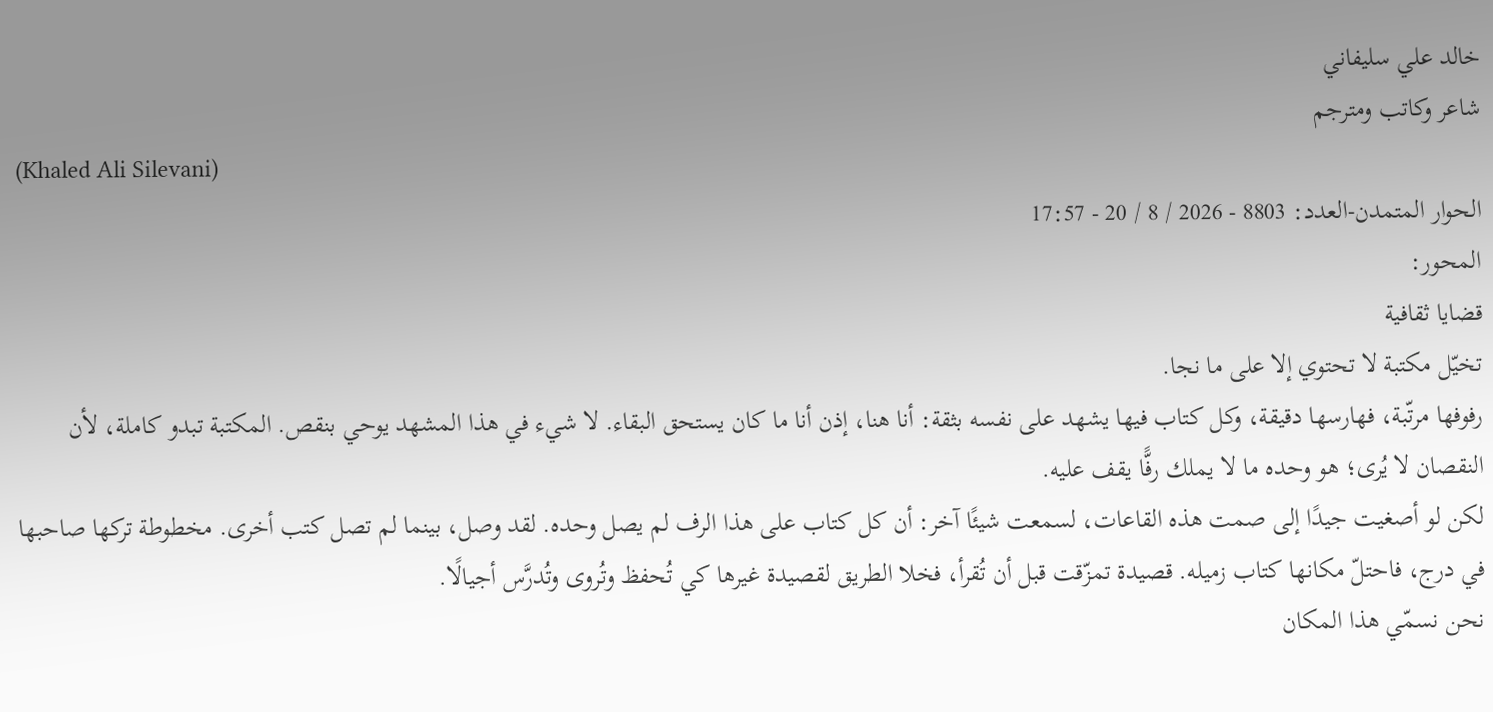خالد علي سليفاني
شاعر وكاتب ومترجم
(Khaled Ali Silevani)
الحوار المتمدن-العدد: 8803 - 2026 / 8 / 20 - 17:57
المحور:
قضايا ثقافية
تخيّل مكتبة لا تحتوي إلا على ما نجا.
رفوفها مرتّبة، فهارسها دقيقة، وكل كتاب فيها يشهد على نفسه بثقة: أنا هنا، إذن أنا ما كان يستحق البقاء. لا شيء في هذا المشهد يوحي بنقص. المكتبة تبدو كاملة، لأن النقصان لا يُرى؛ هو وحده ما لا يملك رفًّا يقف عليه.
لكن لو أصغيت جيدًا إلى صمت هذه القاعات، لسمعت شيئًا آخر: أن كل كتاب على هذا الرف لم يصل وحده. لقد وصل، بينما لم تصل كتب أخرى. مخطوطة تركها صاحبها في درج، فاحتلّ مكانها كتاب زميله. قصيدة تمزّقت قبل أن تُقرأ، فخلا الطريق لقصيدة غيرها كي تُحفظ وتُروى وتُدرَّس أجيالًا.
نحن نسمّي هذا المكان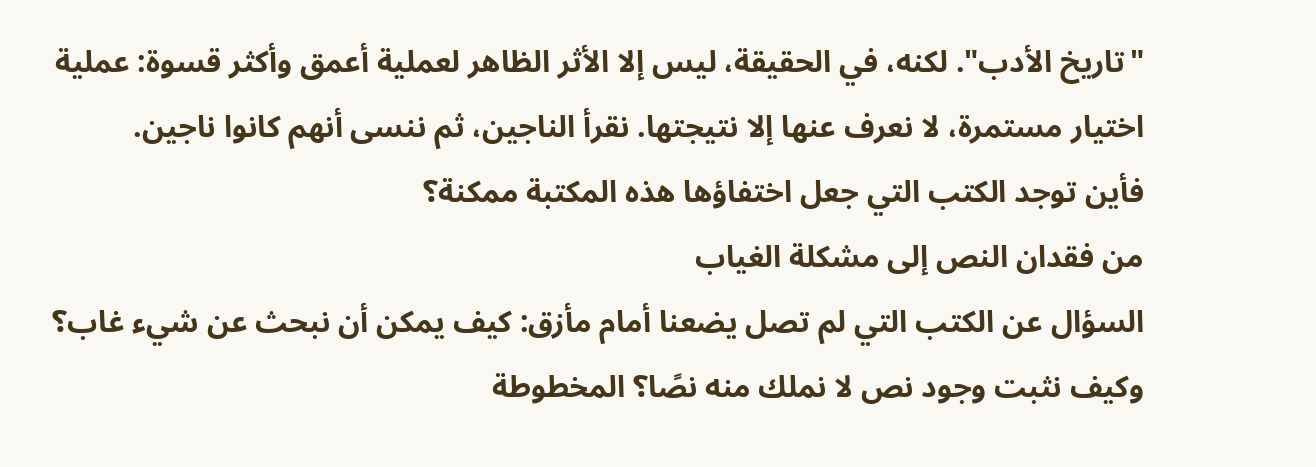"تاريخ الأدب". لكنه، في الحقيقة، ليس إلا الأثر الظاهر لعملية أعمق وأكثر قسوة: عملية اختيار مستمرة، لا نعرف عنها إلا نتيجتها. نقرأ الناجين، ثم ننسى أنهم كانوا ناجين.
فأين توجد الكتب التي جعل اختفاؤها هذه المكتبة ممكنة؟
من فقدان النص إلى مشكلة الغياب
السؤال عن الكتب التي لم تصل يضعنا أمام مأزق: كيف يمكن أن نبحث عن شيء غاب؟ وكيف نثبت وجود نص لا نملك منه نصًا؟ المخطوطة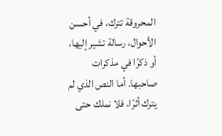المحروقة تترك، في أحسن الأحوال، رسالة تشير إليها، أو ذكرًا في مذكرات صاحبها. أما النص الذي لم يترك أثرًا، فلا نملك حتى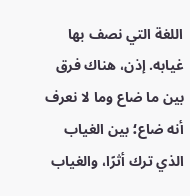اللغة التي نصف بها غيابه. إذن، هناك فرق بين ما ضاع وما لا نعرف أنه ضاع؛ بين الغياب الذي ترك أثرًا، والغياب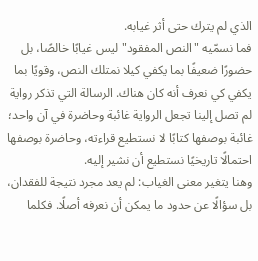الذي لم يترك حتى أثر غيابه.
فما نسمّيه "النص المفقود" ليس غيابًا خالصًا، بل حضورًا ضعيفًا بما يكفي كيلا نمتلك النص، وقويًا بما يكفي كي نعرف أنه كان هناك. الرسالة التي تذكر رواية لم تصل إلينا تجعل الرواية غائبة وحاضرة في آن واحد؛ غائبة بوصفها كتابًا لا نستطيع قراءته، وحاضرة بوصفها احتمالًا تاريخيًا نستطيع أن نشير إليه.
وهنا يتغير معنى الغياب: لم يعد مجرد نتيجة للفقدان، بل سؤالًا عن حدود ما يمكن أن نعرفه أصلًا. فكلما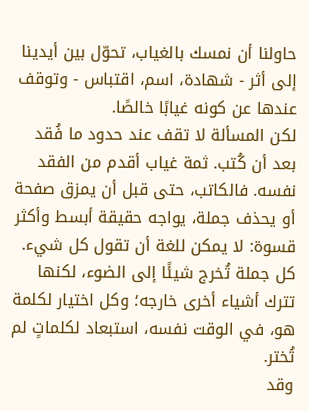حاولنا أن نمسك بالغياب، تحوّل بين أيدينا إلى أثر - شهادة، اسم، اقتباس - وتوقف عندها عن كونه غيابًا خالصًا.
لكن المسألة لا تقف عند حدود ما فُقد بعد أن كُتب. ثمة غياب أقدم من الفقد نفسه. فالكاتب، حتى قبل أن يمزق صفحة أو يحذف جملة، يواجه حقيقة أبسط وأكثر قسوة: لا يمكن للغة أن تقول كل شيء. كل جملة تُخرج شيئًا إلى الضوء، لكنها تترك أشياء أخرى خارجه؛ وكل اختيار لكلمة هو، في الوقت نفسه، استبعاد لكلماتٍ لم تُختر.
وقد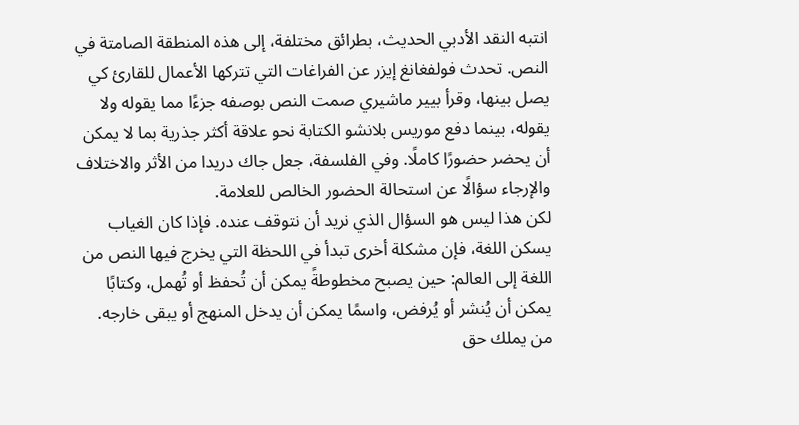انتبه النقد الأدبي الحديث، بطرائق مختلفة، إلى هذه المنطقة الصامتة في النص. تحدث فولفغانغ إيزر عن الفراغات التي تتركها الأعمال للقارئ كي يصل بينها، وقرأ بيير ماشيري صمت النص بوصفه جزءًا مما يقوله ولا يقوله، بينما دفع موريس بلانشو الكتابة نحو علاقة أكثر جذرية بما لا يمكن أن يحضر حضورًا كاملًا. وفي الفلسفة، جعل جاك دريدا من الأثر والاختلاف والإرجاء سؤالًا عن استحالة الحضور الخالص للعلامة.
لكن هذا ليس هو السؤال الذي نريد أن نتوقف عنده. فإذا كان الغياب يسكن اللغة، فإن مشكلة أخرى تبدأ في اللحظة التي يخرج فيها النص من اللغة إلى العالم: حين يصبح مخطوطةً يمكن أن تُحفظ أو تُهمل، وكتابًا يمكن أن يُنشر أو يُرفض، واسمًا يمكن أن يدخل المنهج أو يبقى خارجه.
من يملك حق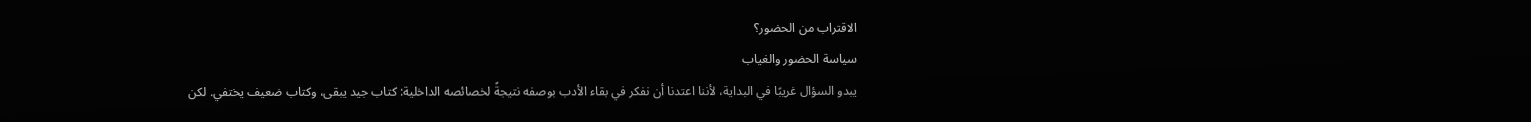الاقتراب من الحضور؟
سياسة الحضور والغياب
يبدو السؤال غريبًا في البداية، لأننا اعتدنا أن نفكر في بقاء الأدب بوصفه نتيجةً لخصائصه الداخلية: كتاب جيد يبقى، وكتاب ضعيف يختفي. لكن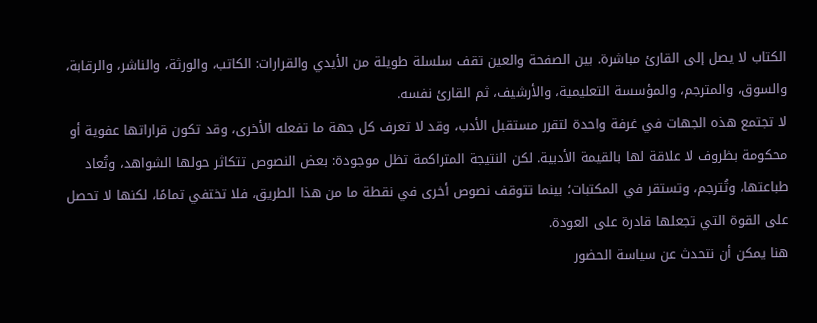الكتاب لا يصل إلى القارئ مباشرة. بين الصفحة والعين تقف سلسلة طويلة من الأيدي والقرارات: الكاتب، والورثة، والناشر، والرقابة، والسوق، والمترجم، والمؤسسة التعليمية، والأرشيف، ثم القارئ نفسه.
لا تجتمع هذه الجهات في غرفة واحدة لتقرر مستقبل الأدب، وقد لا تعرف كل جهة ما تفعله الأخرى، وقد تكون قراراتها عفوية أو محكومة بظروف لا علاقة لها بالقيمة الأدبية. لكن النتيجة المتراكمة تظل موجودة: بعض النصوص تتكاثر حولها الشواهد، وتُعاد طباعتها، وتُترجم، وتستقر في المكتبات؛ بينما تتوقف نصوص أخرى في نقطة ما من هذا الطريق، فلا تختفي تمامًا، لكنها لا تحصل على القوة التي تجعلها قادرة على العودة.
هنا يمكن أن نتحدث عن سياسة الحضور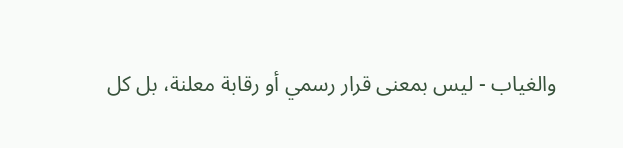والغياب - ليس بمعنى قرار رسمي أو رقابة معلنة، بل كل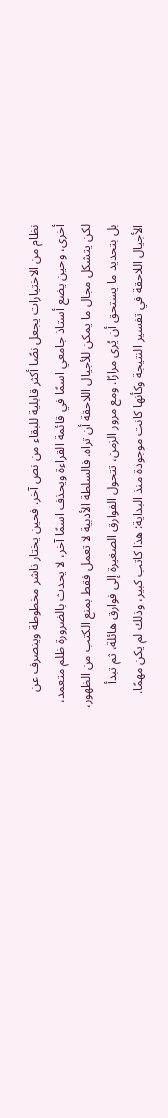نظام من الاختيارات يجعل نصًا أكثر قابلية للبقاء من نص آخر. فحين يختار ناشر مخطوطة وينصرف عن أخرى، وحين يضع أستاذ جامعي اسمًا في قائمة القراءة ويحذف اسمًا آخر، لا يحدث بالضرورة ظلم متعمد، لكن يتشكل مجال ما يمكن للأجيال اللاحقة أن تراه. فالسلطة الأدبية لا تعمل فقط بمنع الكتب من الظهور، بل بتحديد ما يستحق أن يُرى مرارًا. ومع مرور الزمن، تتحول الفوارق الصغيرة إلى فوارق هائلة، ثم تبدأ الأجيال اللاحقة في تفسير النتيجة وكأنها كانت موجودة منذ البداية: هذا كاتب كبير، وذلك لم يكن مهمًا.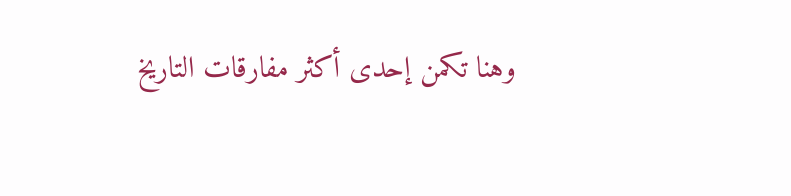وهنا تكمن إحدى أكثر مفارقات التاريخ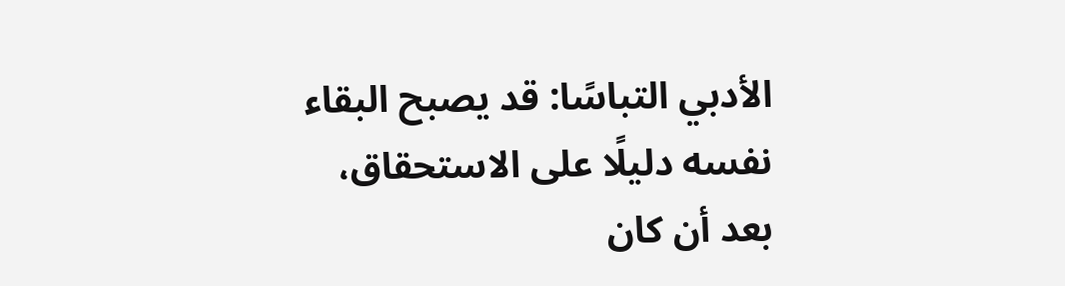الأدبي التباسًا: قد يصبح البقاء نفسه دليلًا على الاستحقاق، بعد أن كان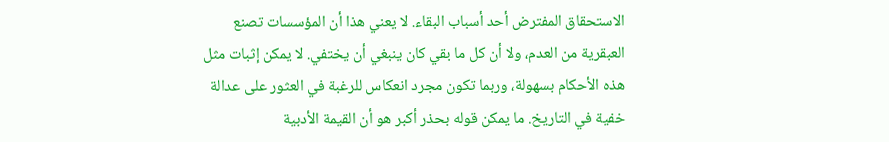الاستحقاق المفترض أحد أسباب البقاء. لا يعني هذا أن المؤسسات تصنع العبقرية من العدم، ولا أن كل ما بقي كان ينبغي أن يختفي. لا يمكن إثبات مثل هذه الأحكام بسهولة، وربما تكون مجرد انعكاس للرغبة في العثور على عدالة خفية في التاريخ. ما يمكن قوله بحذر أكبر هو أن القيمة الأدبية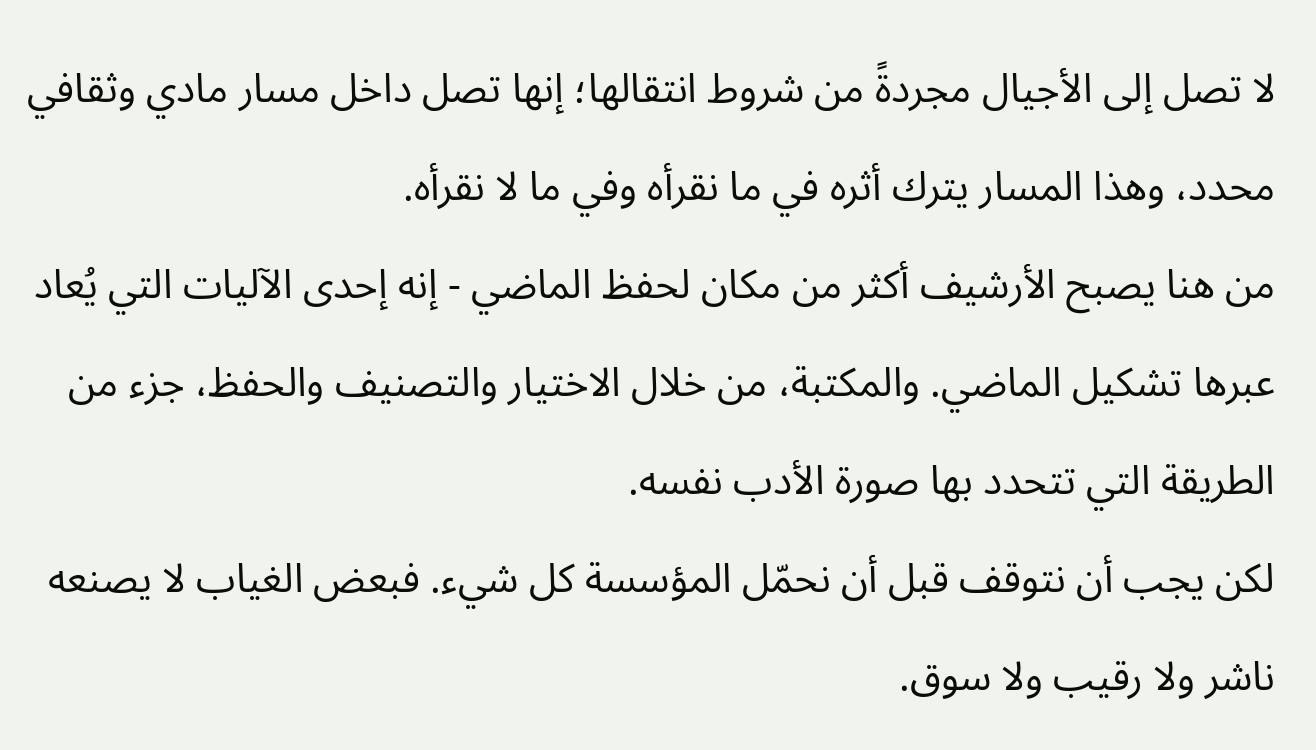لا تصل إلى الأجيال مجردةً من شروط انتقالها؛ إنها تصل داخل مسار مادي وثقافي محدد، وهذا المسار يترك أثره في ما نقرأه وفي ما لا نقرأه.
من هنا يصبح الأرشيف أكثر من مكان لحفظ الماضي - إنه إحدى الآليات التي يُعاد عبرها تشكيل الماضي. والمكتبة، من خلال الاختيار والتصنيف والحفظ، جزء من الطريقة التي تتحدد بها صورة الأدب نفسه.
لكن يجب أن نتوقف قبل أن نحمّل المؤسسة كل شيء. فبعض الغياب لا يصنعه ناشر ولا رقيب ولا سوق.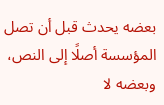بعضه يحدث قبل أن تصل المؤسسة أصلًا إلى النص، وبعضه لا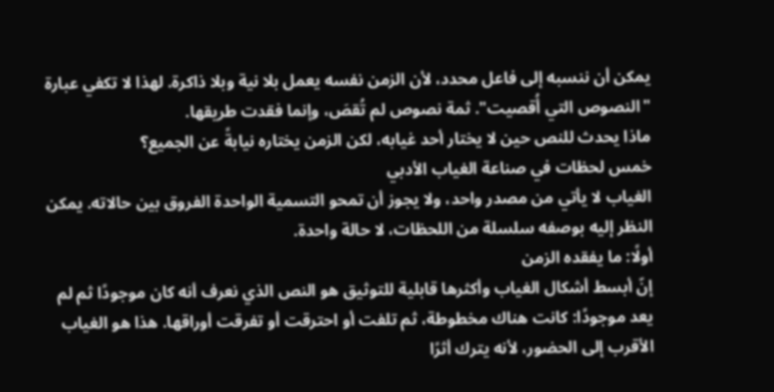يمكن أن ننسبه إلى فاعل محدد، لأن الزمن نفسه يعمل بلا نية وبلا ذاكرة. لهذا لا تكفي عبارة "النصوص التي أُقصيت". ثمة نصوص لم تُقصَ، وإنما فقدت طريقها.
ماذا يحدث للنص حين لا يختار أحد غيابه، لكن الزمن يختاره نيابةً عن الجميع؟
خمس لحظات في صناعة الغياب الأدبي
الغياب لا يأتي من مصدر واحد، ولا يجوز أن تمحو التسمية الواحدة الفروق بين حالاته. يمكن النظر إليه بوصفه سلسلة من اللحظات، لا حالة واحدة.
أولًا: ما يفقده الزمن
إنّ أبسط أشكال الغياب وأكثرها قابلية للتوثيق هو النص الذي نعرف أنه كان موجودًا ثم لم يعد موجودًا: كانت هناك مخطوطة، ثم تلفت أو احترقت أو تفرقت أوراقها. هذا هو الغياب الأقرب إلى الحضور، لأنه يترك أثرًا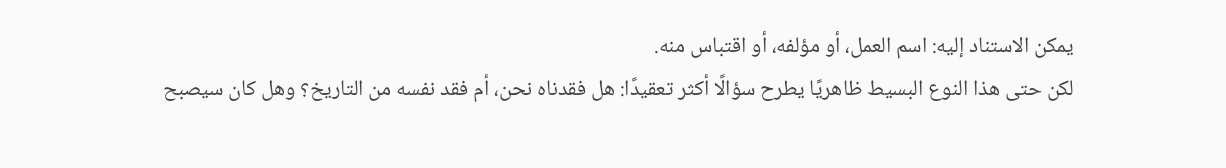يمكن الاستناد إليه: اسم العمل، أو مؤلفه، أو اقتباس منه.
لكن حتى هذا النوع البسيط ظاهريًا يطرح سؤالًا أكثر تعقيدًا: هل فقدناه نحن، أم فقد نفسه من التاريخ؟ وهل كان سيصبح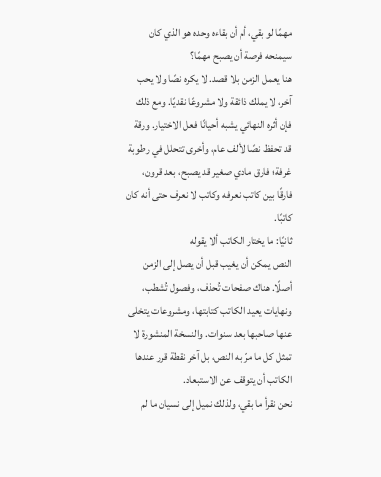مهمًا لو بقي، أم أن بقاءه وحده هو الذي كان سيمنحه فرصة أن يصبح مهمًا؟
هنا يعمل الزمن بلا قصد. لا يكره نصًا ولا يحب آخر، لا يملك ذائقة ولا مشروعًا نقديًا. ومع ذلك فإن أثره النهائي يشبه أحيانًا فعل الاختيار. ورقة قد تحفظ نصًا لألف عام، وأخرى تتحلل في رطوبة غرفة؛ فارق مادي صغير قد يصبح، بعد قرون، فارقًا بين كاتب نعرفه وكاتب لا نعرف حتى أنه كان كاتبًا.
ثانيًا: ما يختار الكاتب ألا يقوله
النص يمكن أن يغيب قبل أن يصل إلى الزمن أصلًا. هناك صفحات تُحذف، وفصول تُشطب، ونهايات يعيد الكاتب كتابتها، ومشروعات يتخلى عنها صاحبها بعد سنوات. والنسخة المنشورة لا تمثل كل ما مرّ به النص، بل آخر نقطة قرر عندها الكاتب أن يتوقف عن الاستبعاد.
نحن نقرأ ما بقي، ولذلك نميل إلى نسيان ما لم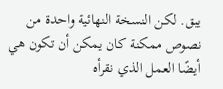يبق. لكن النسخة النهائية واحدة من نصوص ممكنة كان يمكن أن تكون هي أيضًا العمل الذي نقرأه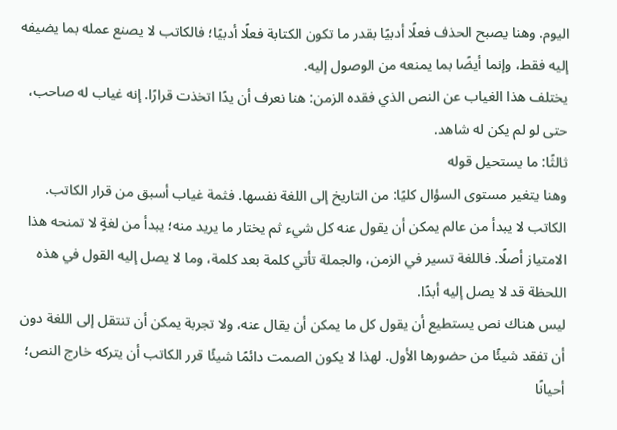اليوم. وهنا يصبح الحذف فعلًا أدبيًا بقدر ما تكون الكتابة فعلًا أدبيًا؛ فالكاتب لا يصنع عمله بما يضيفه إليه فقط، وإنما أيضًا بما يمنعه من الوصول إليه.
يختلف هذا الغياب عن النص الذي فقده الزمن: هنا نعرف أن يدًا اتخذت قرارًا. إنه غياب له صاحب، حتى لو لم يكن له شاهد.
ثالثًا: ما يستحيل قوله
وهنا يتغير مستوى السؤال كليًا: من التاريخ إلى اللغة نفسها. فثمة غياب أسبق من قرار الكاتب. الكاتب لا يبدأ من عالم يمكن أن يقول عنه كل شيء ثم يختار ما يريد منه؛ يبدأ من لغةٍ لا تمنحه هذا الامتياز أصلًا. فاللغة تسير في الزمن، والجملة تأتي كلمة بعد كلمة، وما لا يصل إليه القول في هذه اللحظة قد لا يصل إليه أبدًا.
ليس هناك نص يستطيع أن يقول كل ما يمكن أن يقال عنه، ولا تجربة يمكن أن تنتقل إلى اللغة دون أن تفقد شيئًا من حضورها الأول. لهذا لا يكون الصمت دائمًا شيئًا قرر الكاتب أن يتركه خارج النص؛ أحيانًا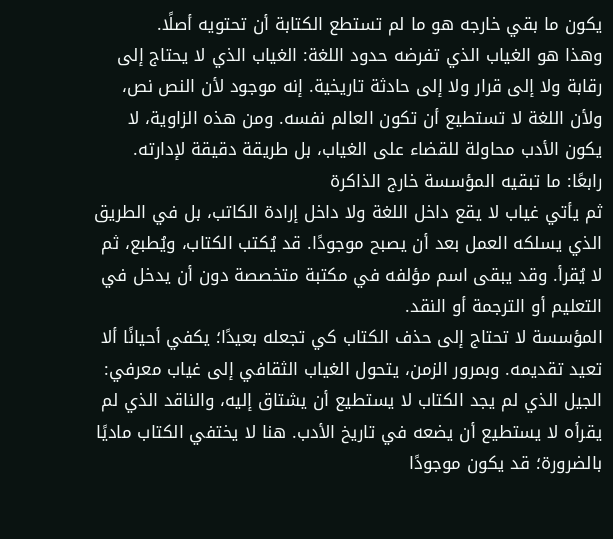يكون ما بقي خارجه هو ما لم تستطع الكتابة أن تحتويه أصلًا.
وهذا هو الغياب الذي تفرضه حدود اللغة: الغياب الذي لا يحتاج إلى رقابة ولا إلى قرار ولا إلى حادثة تاريخية. إنه موجود لأن النص نص، ولأن اللغة لا تستطيع أن تكون العالم نفسه. ومن هذه الزاوية، لا يكون الأدب محاولة للقضاء على الغياب، بل طريقة دقيقة لإدارته.
رابعًا: ما تبقيه المؤسسة خارج الذاكرة
ثم يأتي غياب لا يقع داخل اللغة ولا داخل إرادة الكاتب، بل في الطريق الذي يسلكه العمل بعد أن يصبح موجودًا. قد يُكتب الكتاب، ويُطبع، ثم لا يُقرأ. وقد يبقى اسم مؤلفه في مكتبة متخصصة دون أن يدخل في التعليم أو الترجمة أو النقد.
المؤسسة لا تحتاج إلى حذف الكتاب كي تجعله بعيدًا؛ يكفي أحيانًا ألا تعيد تقديمه. وبمرور الزمن، يتحول الغياب الثقافي إلى غياب معرفي: الجيل الذي لم يجد الكتاب لا يستطيع أن يشتاق إليه، والناقد الذي لم يقرأه لا يستطيع أن يضعه في تاريخ الأدب. هنا لا يختفي الكتاب ماديًا بالضرورة؛ قد يكون موجودًا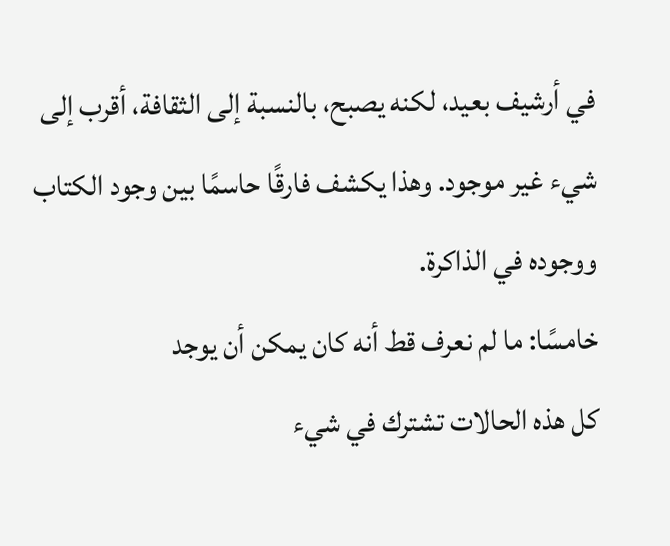في أرشيف بعيد، لكنه يصبح، بالنسبة إلى الثقافة، أقرب إلى شيء غير موجود. وهذا يكشف فارقًا حاسمًا بين وجود الكتاب ووجوده في الذاكرة.
خامسًا: ما لم نعرف قط أنه كان يمكن أن يوجد
كل هذه الحالات تشترك في شيء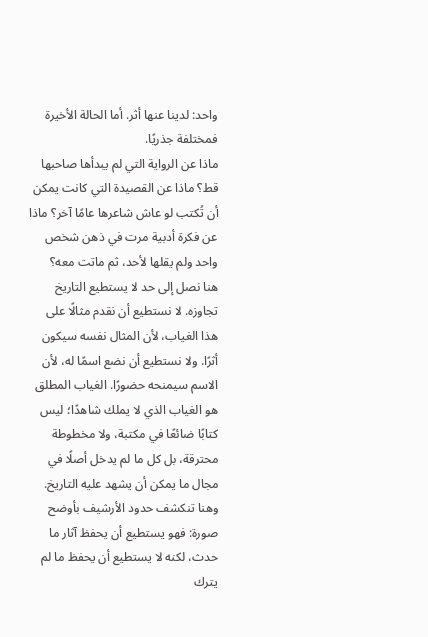واحد: لدينا عنها أثر. أما الحالة الأخيرة فمختلفة جذريًا.
ماذا عن الرواية التي لم يبدأها صاحبها قط؟ ماذا عن القصيدة التي كانت يمكن أن تُكتب لو عاش شاعرها عامًا آخر؟ ماذا عن فكرة أدبية مرت في ذهن شخص واحد ولم يقلها لأحد، ثم ماتت معه؟
هنا نصل إلى حد لا يستطيع التاريخ تجاوزه. لا نستطيع أن نقدم مثالًا على هذا الغياب، لأن المثال نفسه سيكون أثرًا. ولا نستطيع أن نضع اسمًا له، لأن الاسم سيمنحه حضورًا. الغياب المطلق هو الغياب الذي لا يملك شاهدًا؛ ليس كتابًا ضائعًا في مكتبة، ولا مخطوطة محترقة، بل كل ما لم يدخل أصلًا في مجال ما يمكن أن يشهد عليه التاريخ.
وهنا تنكشف حدود الأرشيف بأوضح صورة: فهو يستطيع أن يحفظ آثار ما حدث، لكنه لا يستطيع أن يحفظ ما لم يترك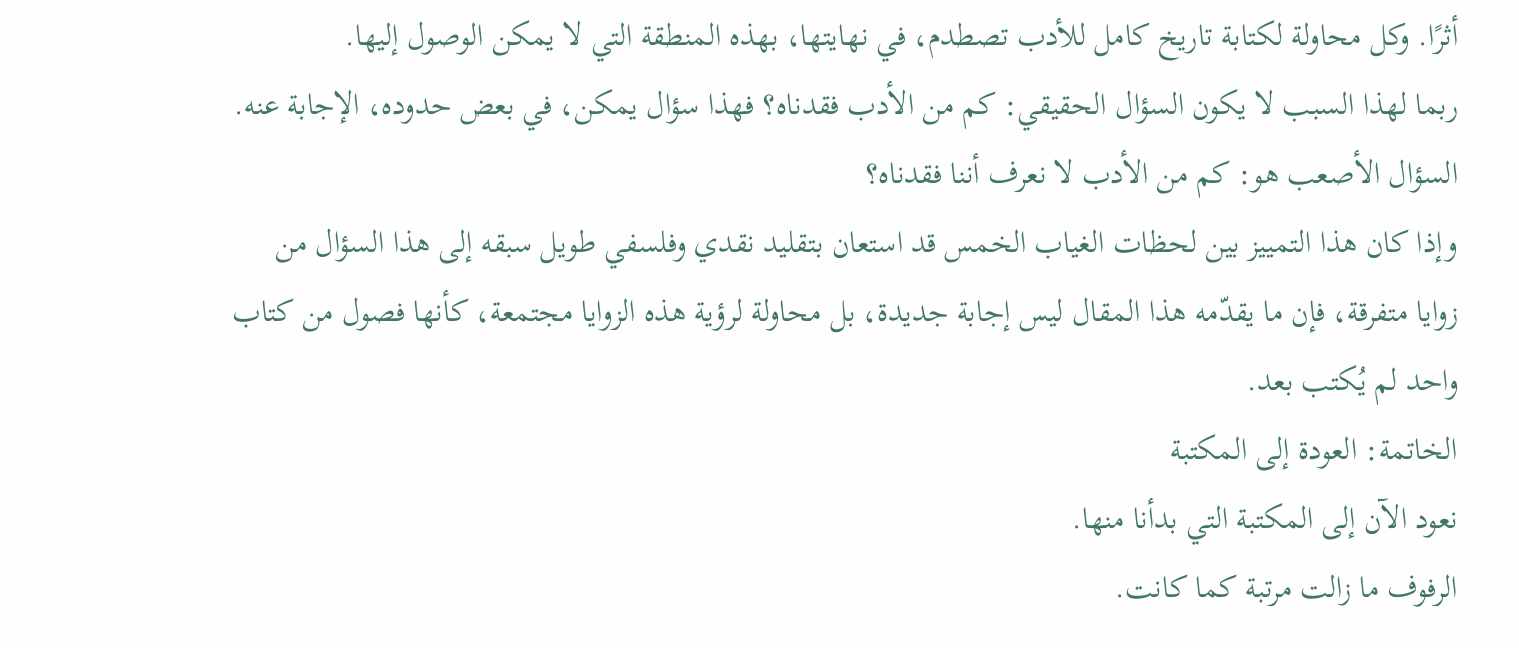أثرًا. وكل محاولة لكتابة تاريخ كامل للأدب تصطدم، في نهايتها، بهذه المنطقة التي لا يمكن الوصول إليها.
ربما لهذا السبب لا يكون السؤال الحقيقي: كم من الأدب فقدناه؟ فهذا سؤال يمكن، في بعض حدوده، الإجابة عنه.
السؤال الأصعب هو: كم من الأدب لا نعرف أننا فقدناه؟
وإذا كان هذا التمييز بين لحظات الغياب الخمس قد استعان بتقليد نقدي وفلسفي طويل سبقه إلى هذا السؤال من زوايا متفرقة، فإن ما يقدّمه هذا المقال ليس إجابة جديدة، بل محاولة لرؤية هذه الزوايا مجتمعة، كأنها فصول من كتاب واحد لم يُكتب بعد.
الخاتمة: العودة إلى المكتبة
نعود الآن إلى المكتبة التي بدأنا منها.
الرفوف ما زالت مرتبة كما كانت.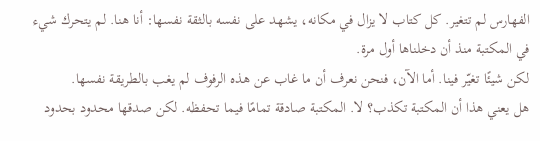الفهارس لم تتغير. كل كتاب لا يزال في مكانه، يشهد على نفسه بالثقة نفسها: أنا هنا. لم يتحرك شيء في المكتبة منذ أن دخلناها أول مرة.
لكن شيئًا تغيّر فينا. أما الآن، فنحن نعرف أن ما غاب عن هذه الرفوف لم يغب بالطريقة نفسها.
هل يعني هذا أن المكتبة تكذب؟ لا. المكتبة صادقة تمامًا فيما تحفظه. لكن صدقها محدود بحدود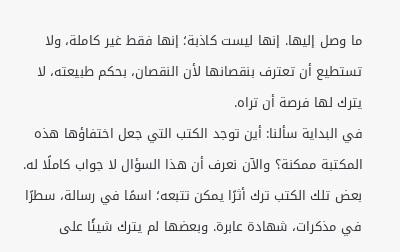ما وصل إليها. إنها ليست كاذبة؛ إنها فقط غير كاملة، ولا تستطيع أن تعترف بنقصانها لأن النقصان، بحكم طبيعته، لا يترك لها فرصة أن تراه.
في البداية سألنا: أين توجد الكتب التي جعل اختفاؤها هذه المكتبة ممكنة؟ والآن نعرف أن هذا السؤال لا جواب كاملًا له. بعض تلك الكتب ترك أثرًا يمكن تتبعه؛ اسمًا في رسالة، سطرًا في مذكرات، شهادة عابرة. وبعضها لم يترك شيئًا على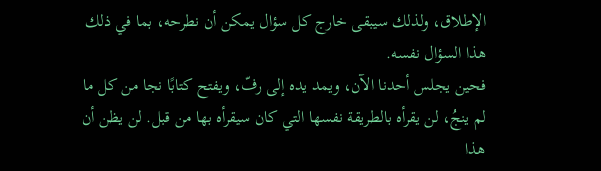الإطلاق، ولذلك سيبقى خارج كل سؤال يمكن أن نطرحه، بما في ذلك هذا السؤال نفسه.
فحين يجلس أحدنا الآن، ويمد يده إلى رفّ، ويفتح كتابًا نجا من كل ما لم ينجُ، لن يقرأه بالطريقة نفسها التي كان سيقرأه بها من قبل. لن يظن أن هذا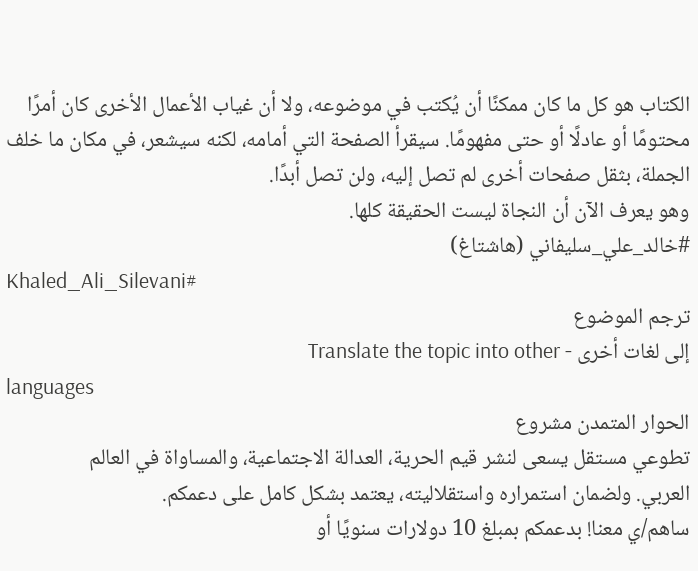الكتاب هو كل ما كان ممكنًا أن يُكتب في موضوعه، ولا أن غياب الأعمال الأخرى كان أمرًا محتومًا أو عادلًا أو حتى مفهومًا. سيقرأ الصفحة التي أمامه، لكنه سيشعر، في مكان ما خلف الجملة، بثقل صفحات أخرى لم تصل إليه، ولن تصل أبدًا.
وهو يعرف الآن أن النجاة ليست الحقيقة كلها.
#خالد_علي_سليفاني (هاشتاغ)
Khaled_Ali_Silevani#
ترجم الموضوع
إلى لغات أخرى - Translate the topic into other
languages
الحوار المتمدن مشروع
تطوعي مستقل يسعى لنشر قيم الحرية، العدالة الاجتماعية، والمساواة في العالم
العربي. ولضمان استمراره واستقلاليته، يعتمد بشكل كامل على دعمكم.
ساهم/ي معنا! بدعمكم بمبلغ 10 دولارات سنويًا أو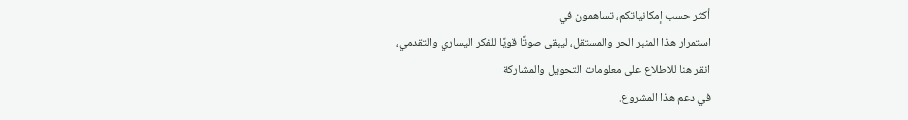أكثر حسب إمكانياتكم، تساهمون في
استمرار هذا المنبر الحر والمستقل، ليبقى صوتًا قويًا للفكر اليساري والتقدمي،
انقر هنا للاطلاع على معلومات التحويل والمشاركة
في دعم هذا المشروع.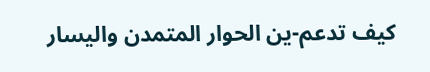كيف تدعم-ين الحوار المتمدن واليسار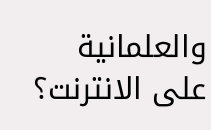والعلمانية
على الانترنت؟